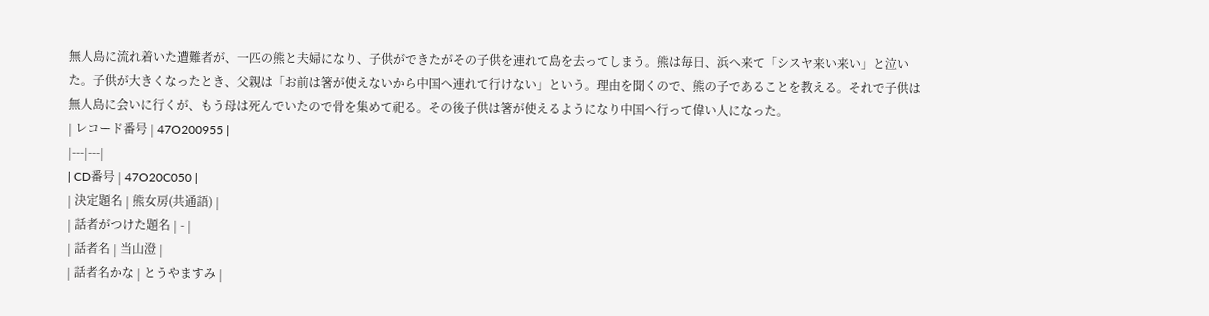無人島に流れ着いた遭難者が、一匹の熊と夫婦になり、子供ができたがその子供を連れて島を去ってしまう。熊は毎日、浜へ来て「シスヤ来い来い」と泣いた。子供が大きくなったとき、父親は「お前は箸が使えないから中国へ連れて行けない」という。理由を聞くので、熊の子であることを教える。それで子供は無人島に会いに行くが、もう母は死んでいたので骨を集めて祀る。その後子供は箸が使えるようになり中国へ行って偉い人になった。
| レコード番号 | 47O200955 |
|---|---|
| CD番号 | 47O20C050 |
| 決定題名 | 熊女房(共通語) |
| 話者がつけた題名 | - |
| 話者名 | 当山澄 |
| 話者名かな | とうやますみ |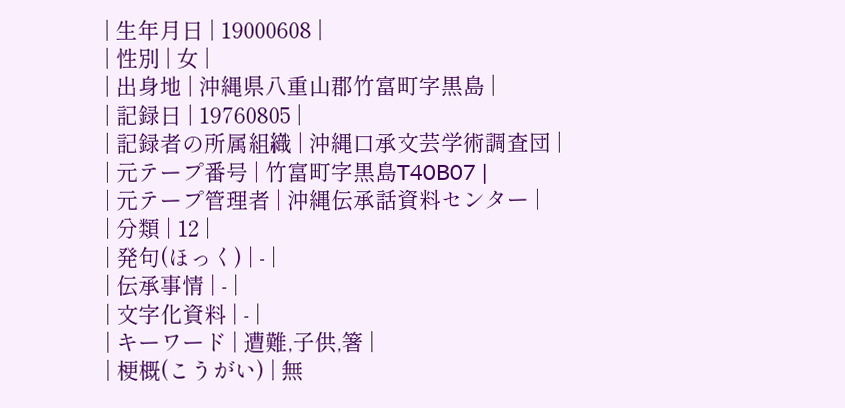| 生年月日 | 19000608 |
| 性別 | 女 |
| 出身地 | 沖縄県八重山郡竹富町字黒島 |
| 記録日 | 19760805 |
| 記録者の所属組織 | 沖縄口承文芸学術調査団 |
| 元テープ番号 | 竹富町字黒島T40B07 |
| 元テープ管理者 | 沖縄伝承話資料センター |
| 分類 | 12 |
| 発句(ほっく) | - |
| 伝承事情 | - |
| 文字化資料 | - |
| キーワード | 遭難,子供,箸 |
| 梗概(こうがい) | 無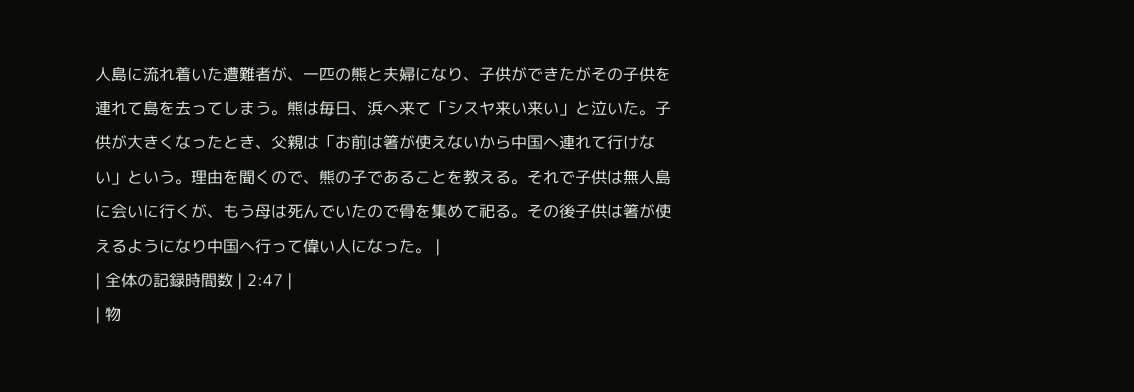人島に流れ着いた遭難者が、一匹の熊と夫婦になり、子供ができたがその子供を連れて島を去ってしまう。熊は毎日、浜へ来て「シスヤ来い来い」と泣いた。子供が大きくなったとき、父親は「お前は箸が使えないから中国へ連れて行けない」という。理由を聞くので、熊の子であることを教える。それで子供は無人島に会いに行くが、もう母は死んでいたので骨を集めて祀る。その後子供は箸が使えるようになり中国へ行って偉い人になった。 |
| 全体の記録時間数 | 2:47 |
| 物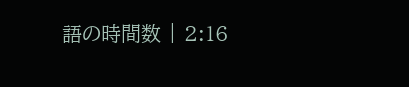語の時間数 | 2:16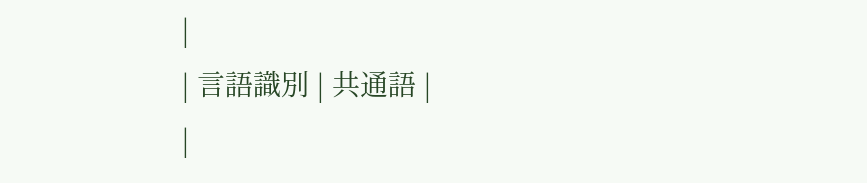|
| 言語識別 | 共通語 |
|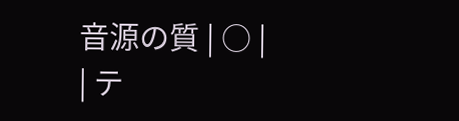音源の質 | ○ |
| テ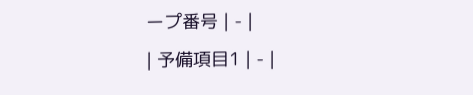ープ番号 | - |
| 予備項目1 | - |